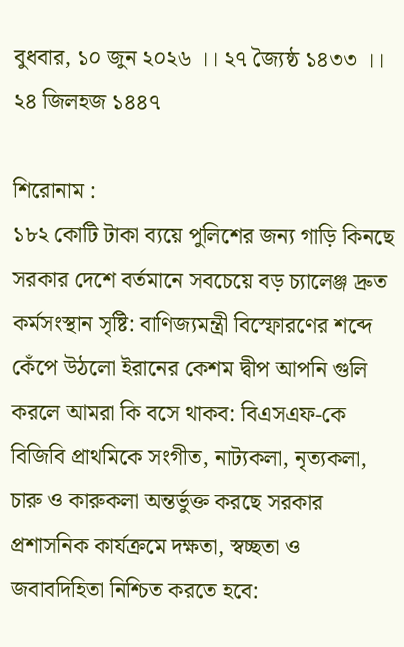বুধবার, ১০ জুন ২০২৬ ।। ২৭ জ্যৈষ্ঠ ১৪৩৩ ।। ২৪ জিলহজ ১৪৪৭

শিরোনাম :
১৮২ কোটি টাকা ব্যয়ে পুলিশের জন্য গাড়ি কিনছে সরকার দেশে বর্তমানে সবচেয়ে বড় চ্যালেঞ্জ দ্রুত কর্মসংস্থান সৃষ্টি: বাণিজ্যমন্ত্রী বিস্ফোরণের শব্দে কেঁপে উঠলো ইরানের কেশম দ্বীপ আপনি গুলি করলে আমরা কি বসে থাকব: বিএসএফ-কে বিজিবি প্রাথমিকে সংগীত, নাট্যকলা, নৃত্যকলা, চারু ও কারুকলা অন্তর্ভুক্ত করছে সরকার প্রশাসনিক কার্যক্রমে দক্ষতা, স্বচ্ছতা ও জবাবদিহিতা নিশ্চিত করতে হবে: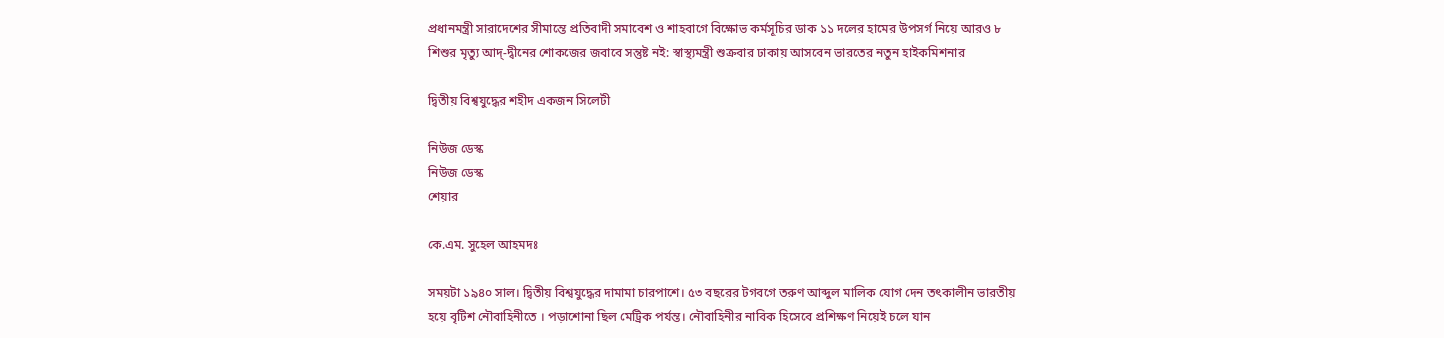প্রধানমন্ত্রী সারাদেশের সীমান্তে প্রতিবাদী সমাবেশ ও শাহবাগে বিক্ষোভ কর্মসূচির ডাক ১১ দলের হামের উপসর্গ নিয়ে আরও ৮ শিশুর মৃত্যু আদ্-দ্বীনের শোকজের জবাবে সন্তুষ্ট নই: স্বাস্থ্যমন্ত্রী শুক্রবার ঢাকায় আসবেন ভারতের নতুন হাইকমিশনার

দ্বিতীয় বিশ্বযুদ্ধের শহীদ একজন সিলেটী

নিউজ ডেস্ক
নিউজ ডেস্ক
শেয়ার

কে.এম. সুহেল আহমদঃ

সময়টা ১৯৪০ সাল। দ্বিতীয় বিশ্বযুদ্ধের দামামা চারপাশে। ৫৩ বছরের টগবগে তরুণ আব্দুল মালিক যোগ দেন তৎকালীন ভারতীয় হয়ে বৃটিশ নৌবাহিনীতে । পড়াশোনা ছিল মেট্রিক পর্যন্ত। নৌবাহিনীর নাবিক হিসেবে প্রশিক্ষণ নিয়েই চলে যান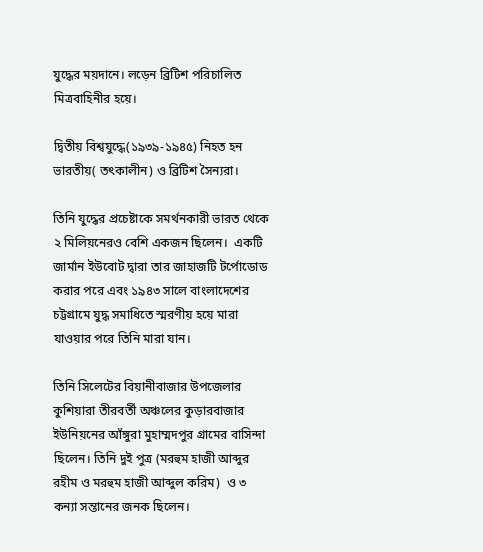যুদ্ধের ময়দানে। লড়েন ব্রিটিশ পরিচালিত মিত্রবাহিনীর হয়ে।

দ্বিতীয় বিশ্বযুদ্ধে(১৯৩৯-১৯৪৫) নিহত হন ভারতীয়( তৎকালীন) ও ব্রিটিশ সৈন্যরা।

তিনি যুদ্ধের প্রচেষ্টাকে সমর্থনকারী ভারত থেকে ২ মিলিয়নেরও বেশি একজন ছিলেন।  একটি জার্মান ইউবোট দ্বারা তার জাহাজটি টর্পোডোড করার পরে এবং ১৯৪৩ সালে বাংলাদেশের চট্টগ্রামে যুদ্ধ সমাধিতে স্মরণীয় হয়ে মারা যাওয়ার পরে তিনি মারা যান।

তিনি সিলেটের বিয়ানীবাজার উপজেলার কুশিয়ারা তীরবর্তী অঞ্চলের কুড়ারবাজার ইউনিয়নের আঁঙ্গুরা মুহাম্মদপুর গ্রামের বাসিন্দা ছিলেন। তিনি দুই পুত্র (মরহুম হাজী আব্দুর রহীম ও মরহুম হাজী আব্দুল করিম)  ও ৩ কন্যা সন্তানের জনক ছিলেন।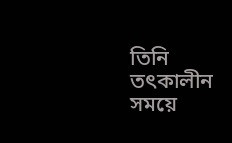তিনি তৎকালীন সময়ে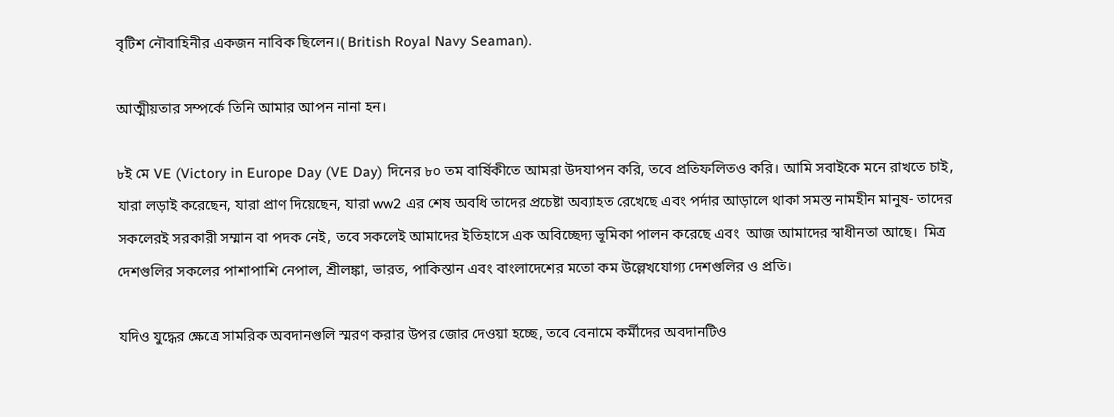বৃটিশ নৌবাহিনীর একজন নাবিক ছিলেন।( British Royal Navy Seaman).

আত্মীয়তার সম্পর্কে তিনি আমার আপন নানা হন।

৮ই মে VE (Victory in Europe Day (VE Day) দিনের ৮০ তম বার্ষিকীতে আমরা উদযাপন করি, তবে প্রতিফলিতও করি। আমি সবাইকে মনে রাখতে চাই,  যারা লড়াই করেছেন, যারা প্রাণ দিয়েছেন, যারা ww2 এর শেষ অবধি তাদের প্রচেষ্টা অব্যাহত রেখেছে এবং পর্দার আড়ালে থাকা সমস্ত নামহীন মানুষ- তাদের সকলেরই সরকারী সম্মান বা পদক নেই, তবে সকলেই আমাদের ইতিহাসে এক অবিচ্ছেদ্য ভূমিকা পালন করেছে এবং  আজ আমাদের স্বাধীনতা আছে।  মিত্র দেশগুলির সকলের পাশাপাশি নেপাল, শ্রীলঙ্কা, ভারত, পাকিস্তান এবং বাংলাদেশের মতো কম উল্লেখযোগ্য দেশগুলির ও প্রতি।

যদিও যুদ্ধের ক্ষেত্রে সামরিক অবদানগুলি স্মরণ করার উপর জোর দেওয়া হচ্ছে, তবে বেনামে কর্মীদের অবদানটিও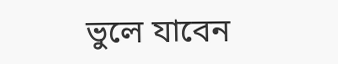ভুলে যাবেন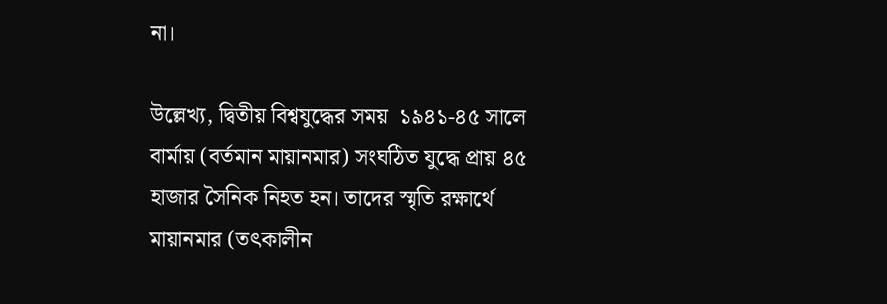না।

উল্লেখ্য, দ্বিতীয় বিশ্বযুদ্ধের সময়  ১৯৪১-৪৫ সালে বার্মায় (বর্তমান মায়ানমার) সংঘঠিত যুদ্ধে প্রায় ৪৫ হাজার সৈনিক নিহত হন। তাদের স্মৃতি রক্ষার্থে মায়ানমার (তৎকালীন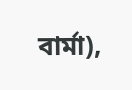বার্মা),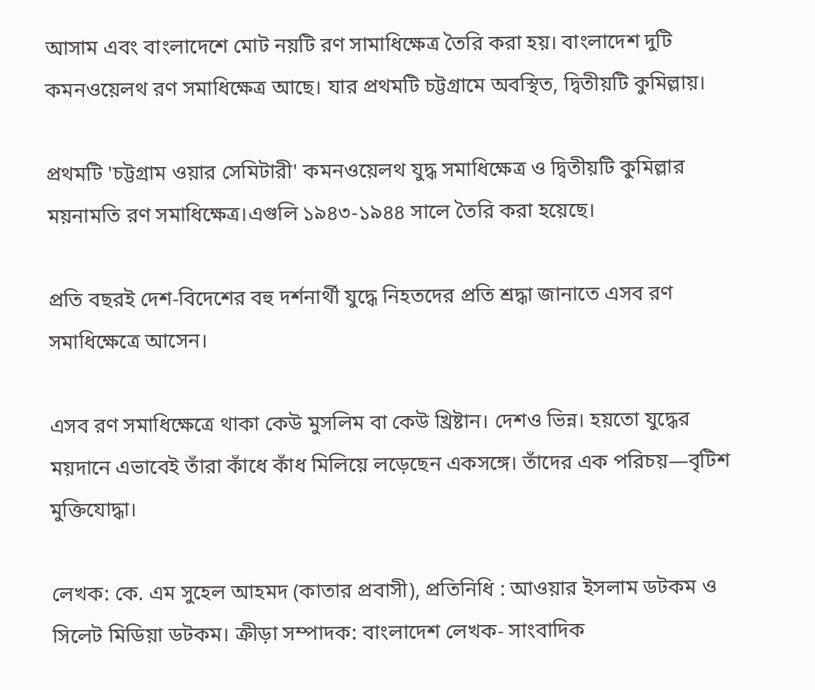আসাম এবং বাংলাদেশে মোট নয়টি রণ সামাধিক্ষেত্র তৈরি করা হয়। বাংলাদেশ দুটি কমনওয়েলথ রণ সমাধিক্ষেত্র আছে। যার প্রথমটি চট্টগ্রামে অবস্থিত, দ্বিতীয়টি কুমিল্লায়।

প্রথমটি 'চট্টগ্রাম ওয়ার সেমিটারী' কমনওয়েলথ যুদ্ধ সমাধিক্ষেত্র ও দ্বিতীয়টি কুমিল্লার ময়নামতি রণ সমাধিক্ষেত্র।এগুলি ১৯৪৩-১৯৪৪ সালে তৈরি করা হয়েছে।

প্রতি বছরই দেশ-বিদেশের বহু দর্শনার্থী যুদ্ধে নিহতদের প্রতি শ্রদ্ধা জানাতে এসব রণ সমাধিক্ষেত্রে আসেন।

এসব রণ সমাধিক্ষেত্রে থাকা কেউ মুসলিম বা কেউ খ্রিষ্টান। দেশও ভিন্ন। হয়তো যুদ্ধের ময়দানে এভাবেই তাঁরা কাঁধে কাঁধ মিলিয়ে লড়েছেন একসঙ্গে। তাঁদের এক পরিচয়—বৃটিশ মুক্তিযোদ্ধা।

লেখক: কে. এম সুহেল আহমদ (কাতার প্রবাসী), প্রতিনিধি : আওয়ার ইসলাম ডটকম ও সিলেট মিডিয়া ডটকম। ক্রীড়া সম্পাদক: বাংলাদেশ লেখক- সাংবাদিক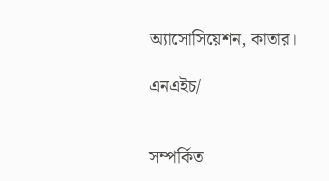অ্যাসোসিয়েশন, কাতার।

এনএইচ/


সম্পর্কিত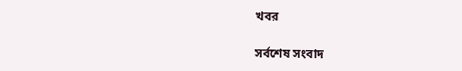খবর

সর্বশেষ সংবাদ